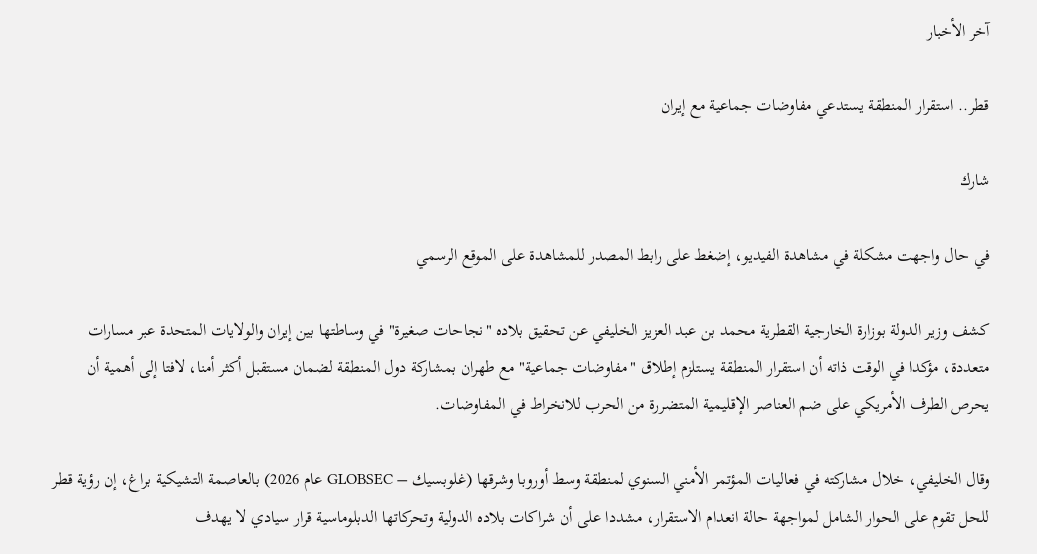آخر الأخبار

قطر.. استقرار المنطقة يستدعي مفاوضات جماعية مع إيران

شارك

في حال واجهت مشكلة في مشاهدة الفيديو، إضغط على رابط المصدر للمشاهدة على الموقع الرسمي

كشف وزير الدولة بوزارة الخارجية القطرية محمد بن عبد العزيز الخليفي عن تحقيق بلاده "نجاحات صغيرة" في وساطتها بين إيران والولايات المتحدة عبر مسارات متعددة، مؤكدا في الوقت ذاته أن استقرار المنطقة يستلزم إطلاق "مفاوضات جماعية" مع طهران بمشاركة دول المنطقة لضمان مستقبل أكثر أمنا، لافتا إلى أهمية أن يحرص الطرف الأمريكي على ضم العناصر الإقليمية المتضررة من الحرب للانخراط في المفاوضات.

وقال الخليفي، خلال مشاركته في فعاليات المؤتمر الأمني السنوي لمنطقة وسط أوروبا وشرقها (غلوبسيك – GLOBSEC عام 2026) بالعاصمة التشيكية براغ، إن رؤية قطر للحل تقوم على الحوار الشامل لمواجهة حالة انعدام الاستقرار، مشددا على أن شراكات بلاده الدولية وتحركاتها الدبلوماسية قرار سيادي لا يهدف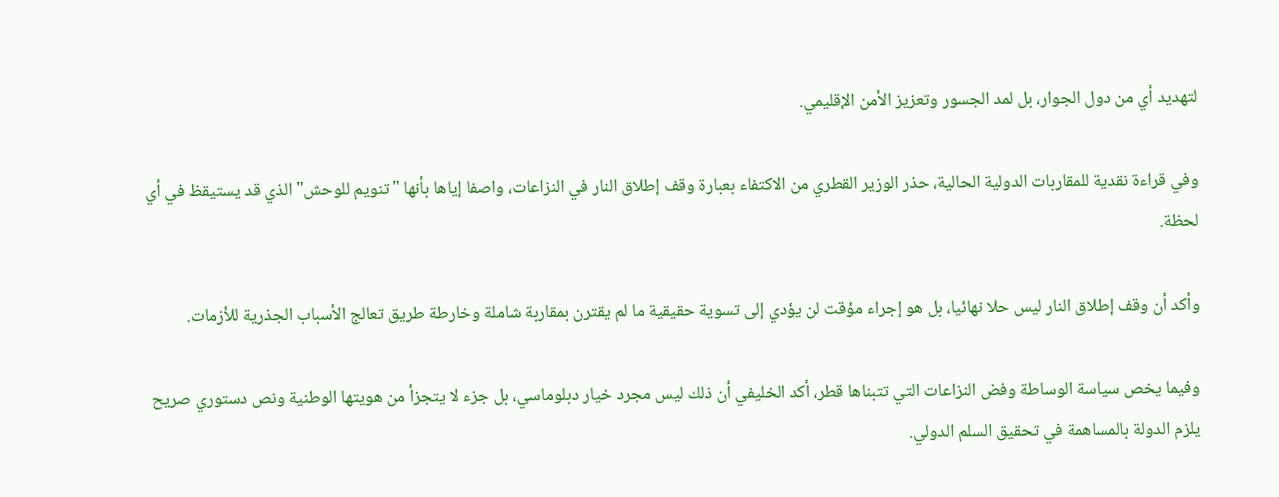لتهديد أي من دول الجوار، بل لمد الجسور وتعزيز الأمن الإقليمي.

وفي قراءة نقدية للمقاربات الدولية الحالية، حذر الوزير القطري من الاكتفاء بعبارة وقف إطلاق النار في النزاعات، واصفا إياها بأنها "تنويم للوحش" الذي قد يستيقظ في أي لحظة.

وأكد أن وقف إطلاق النار ليس حلا نهائيا، بل هو إجراء مؤقت لن يؤدي إلى تسوية حقيقية ما لم يقترن بمقاربة شاملة وخارطة طريق تعالج الأسباب الجذرية للأزمات.

وفيما يخص سياسة الوساطة وفض النزاعات التي تتبناها قطر، أكد الخليفي أن ذلك ليس مجرد خيار دبلوماسي، بل جزء لا يتجزأ من هويتها الوطنية ونص دستوري صريح يلزم الدولة بالمساهمة في تحقيق السلم الدولي.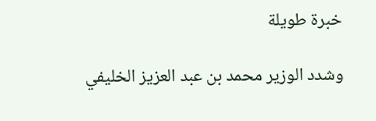خبرة طويلة

وشدد الوزير محمد بن عبد العزيز الخليفي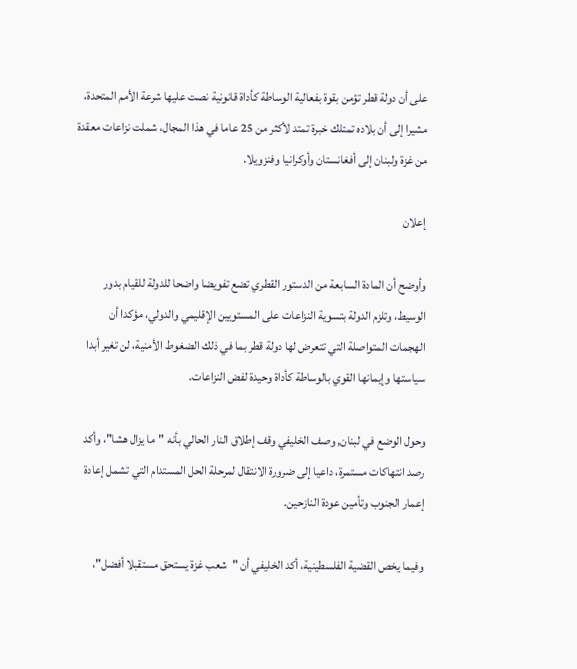على أن دولة قطر تؤمن بقوة بفعالية الوساطة كأداة قانونية نصت عليها شرعة الأمم المتحدة، مشيرا إلى أن بلاده تمتلك خبرة تمتد لأكثر من 25 عاما في هذا المجال، شملت نزاعات معقدة من غزة ولبنان إلى أفغانستان وأوكرانيا وفنزويلا.

إعلان

وأوضح أن المادة السابعة من الدستور القطري تضع تفويضا واضحا للدولة للقيام بدور الوسيط، وتلزم الدولة بتسوية النزاعات على المستويين الإقليمي والدولي، مؤكدا أن الهجمات المتواصلة التي تتعرض لها دولة قطر بما في ذلك الضغوط الأمنية، لن تغير أبدا سياستها وإيمانها القوي بالوساطة كأداة وحيدة لفض النزاعات.

وحول الوضع في لبنان, وصف الخليفي وقف إطلاق النار الحالي بأنه "ما يزال هشا"، وأكد رصد انتهاكات مستمرة، داعيا إلى ضرورة الانتقال لمرحلة الحل المستدام التي تشمل إعادة إعمار الجنوب وتأمين عودة النازحين.

وفيما يخص القضية الفلسطينية، أكد الخليفي أن "شعب غزة يستحق مستقبلا أفضل"،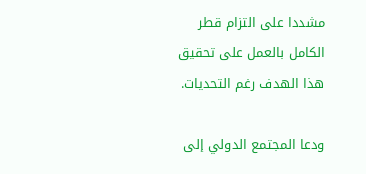مشددا على التزام قطر الكامل بالعمل على تحقيق هذا الهدف رغم التحديات.

ودعا المجتمع الدولي إلى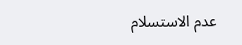عدم الاستسلام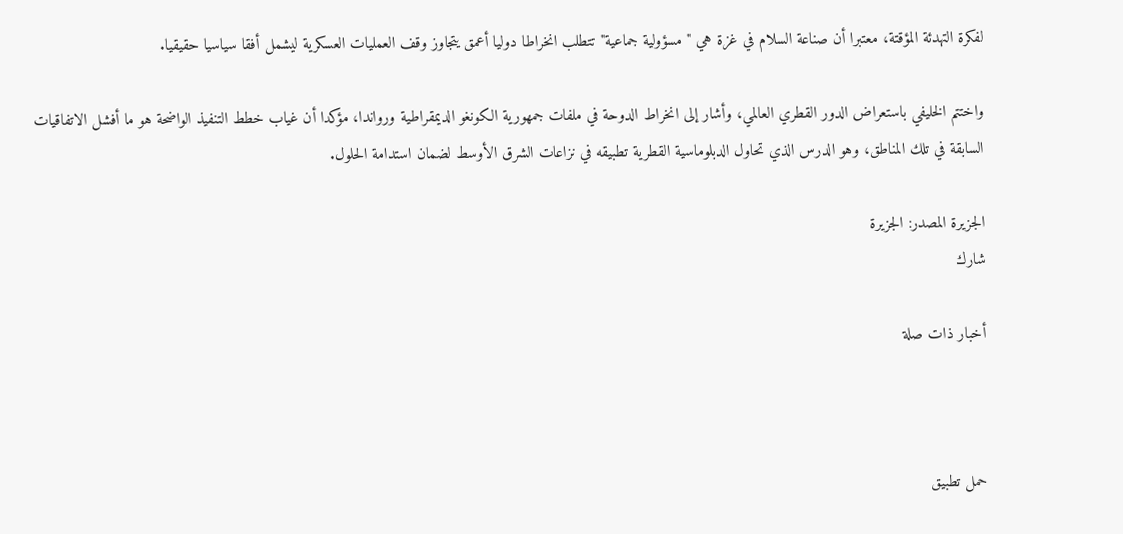لفكرة التهدئة المؤقتة، معتبرا أن صناعة السلام في غزة هي "مسؤولية جماعية" تتطلب انخراطا دوليا أعمق يتجاوز وقف العمليات العسكرية ليشمل أفقا سياسيا حقيقيا.

واختتم الخليفي باستعراض الدور القطري العالمي، وأشار إلى انخراط الدوحة في ملفات جمهورية الكونغو الديمقراطية ورواندا، مؤكدا أن غياب خطط التنفيذ الواضحة هو ما أفشل الاتفاقيات السابقة في تلك المناطق، وهو الدرس الذي تحاول الدبلوماسية القطرية تطبيقه في نزاعات الشرق الأوسط لضمان استدامة الحلول.

الجزيرة المصدر: الجزيرة
شارك

أخبار ذات صلة



حمل تطبيق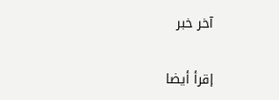آخر خبر

إقرأ أيضا